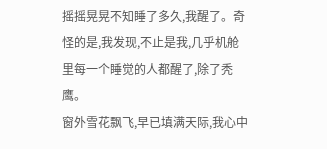摇摇晃晃不知睡了多久,我醒了。奇怪的是,我发现,不止是我,几乎机舱里每一个睡觉的人都醒了,除了秃鹰。
窗外雪花飘飞,早已填满天际,我心中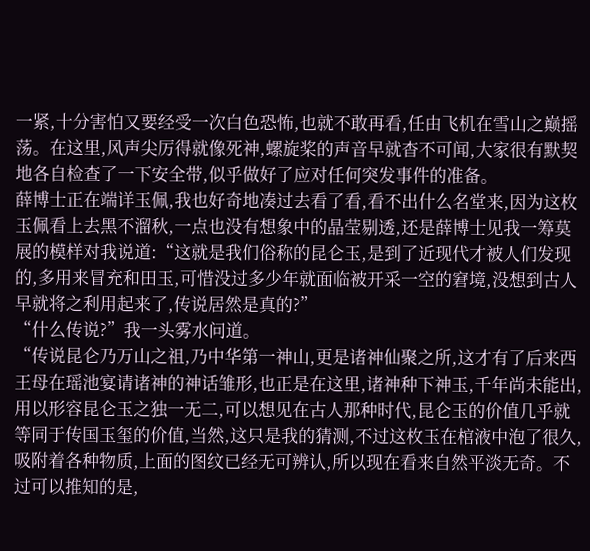一紧,十分害怕又要经受一次白色恐怖,也就不敢再看,任由飞机在雪山之巅摇荡。在这里,风声尖厉得就像死神,螺旋桨的声音早就杳不可闻,大家很有默契地各自检查了一下安全带,似乎做好了应对任何突发事件的准备。
薛博士正在端详玉佩,我也好奇地凑过去看了看,看不出什么名堂来,因为这枚玉佩看上去黑不溜秋,一点也没有想象中的晶莹剔透,还是薛博士见我一筹莫展的模样对我说道:“这就是我们俗称的昆仑玉,是到了近现代才被人们发现的,多用来冒充和田玉,可惜没过多少年就面临被开采一空的窘境,没想到古人早就将之利用起来了,传说居然是真的?”
“什么传说?”我一头雾水问道。
“传说昆仑乃万山之祖,乃中华第一神山,更是诸神仙聚之所,这才有了后来西王母在瑶池宴请诸神的神话雏形,也正是在这里,诸神种下神玉,千年尚未能出,用以形容昆仑玉之独一无二,可以想见在古人那种时代,昆仑玉的价值几乎就等同于传国玉玺的价值,当然,这只是我的猜测,不过这枚玉在棺液中泡了很久,吸附着各种物质,上面的图纹已经无可辨认,所以现在看来自然平淡无奇。不过可以推知的是,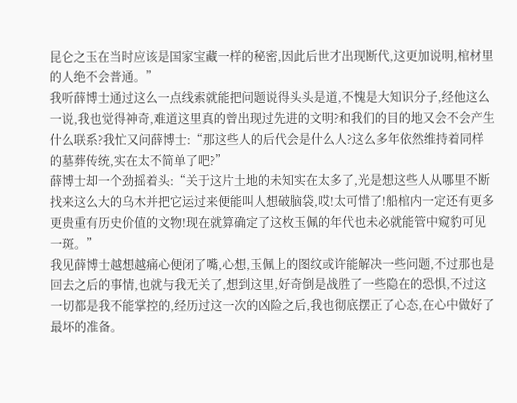昆仑之玉在当时应该是国家宝藏一样的秘密,因此后世才出现断代,这更加说明,棺材里的人绝不会普通。”
我听薛博士通过这么一点线索就能把问题说得头头是道,不愧是大知识分子,经他这么一说,我也觉得神奇,难道这里真的曾出现过先进的文明?和我们的目的地又会不会产生什么联系?我忙又问薛博士:“那这些人的后代会是什么人?这么多年依然维持着同样的墓葬传统,实在太不简单了吧?”
薛博士却一个劲摇着头:“关于这片土地的未知实在太多了,光是想这些人从哪里不断找来这么大的乌木并把它运过来便能叫人想破脑袋,哎!太可惜了!船棺内一定还有更多更贵重有历史价值的文物!现在就算确定了这枚玉佩的年代也未必就能管中窥豹可见一斑。”
我见薛博士越想越痛心便闭了嘴,心想,玉佩上的图纹或许能解决一些问题,不过那也是回去之后的事情,也就与我无关了,想到这里,好奇倒是战胜了一些隐在的恐惧,不过这一切都是我不能掌控的,经历过这一次的凶险之后,我也彻底摆正了心态,在心中做好了最坏的准备。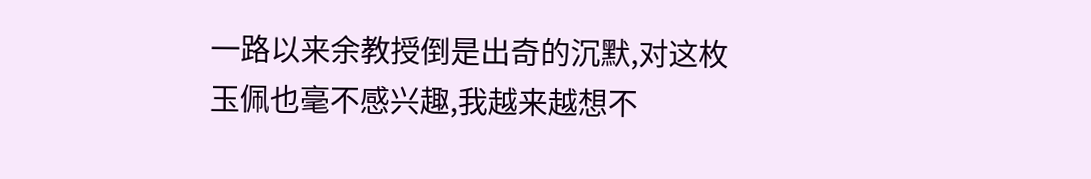一路以来余教授倒是出奇的沉默,对这枚玉佩也毫不感兴趣,我越来越想不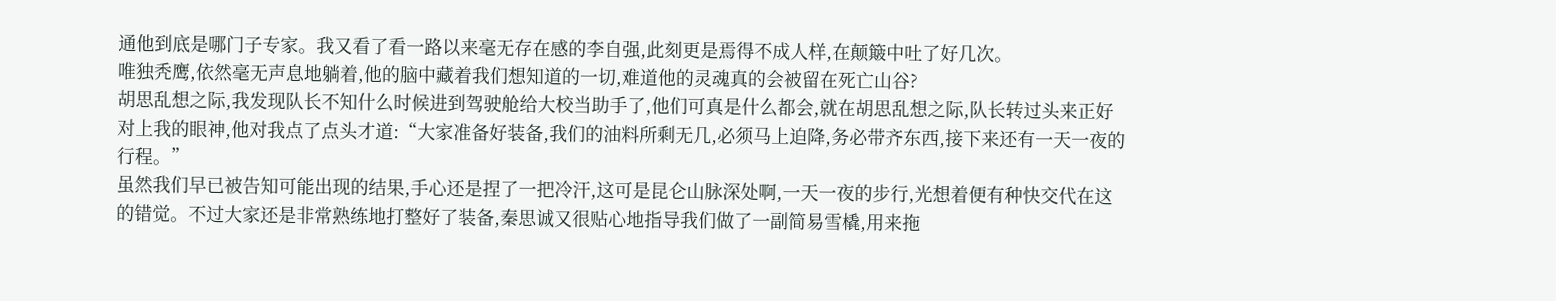通他到底是哪门子专家。我又看了看一路以来毫无存在感的李自强,此刻更是焉得不成人样,在颠簸中吐了好几次。
唯独秃鹰,依然毫无声息地躺着,他的脑中藏着我们想知道的一切,难道他的灵魂真的会被留在死亡山谷?
胡思乱想之际,我发现队长不知什么时候进到驾驶舱给大校当助手了,他们可真是什么都会,就在胡思乱想之际,队长转过头来正好对上我的眼神,他对我点了点头才道:“大家准备好装备,我们的油料所剩无几,必须马上迫降,务必带齐东西,接下来还有一天一夜的行程。”
虽然我们早已被告知可能出现的结果,手心还是捏了一把冷汗,这可是昆仑山脉深处啊,一天一夜的步行,光想着便有种快交代在这的错觉。不过大家还是非常熟练地打整好了装备,秦思诚又很贴心地指导我们做了一副简易雪橇,用来拖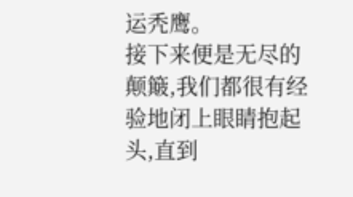运秃鹰。
接下来便是无尽的颠簸,我们都很有经验地闭上眼睛抱起头,直到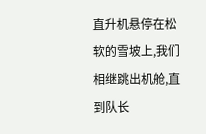直升机悬停在松软的雪坡上,我们相继跳出机舱,直到队长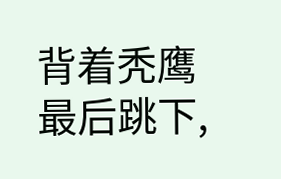背着秃鹰最后跳下,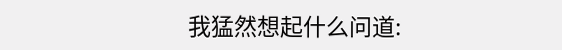我猛然想起什么问道: